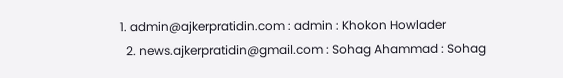1. admin@ajkerpratidin.com : admin : Khokon Howlader
  2. news.ajkerpratidin@gmail.com : Sohag Ahammad : Sohag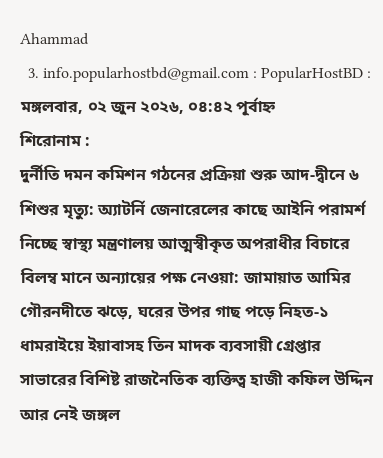Ahammad
  3. info.popularhostbd@gmail.com : PopularHostBD :
মঙ্গলবার, ০২ জুন ২০২৬, ০৪:৪২ পূর্বাহ্ন
শিরোনাম :
দুর্নীতি দমন কমিশন গঠনের প্রক্রিয়া শুরু আদ-দ্বীনে ৬ শিশুর মৃত্যু: অ্যাটর্নি জেনারেলের কাছে আইনি পরামর্শ নিচ্ছে স্বাস্থ্য মন্ত্রণালয় আত্মস্বীকৃত অপরাধীর বিচারে বিলম্ব মানে অন্যায়ের পক্ষ নেওয়া: জামায়াত আমির গৌরনদীতে ঝড়ে, ঘরের উপর গাছ পড়ে নিহত-১ ধামরাইয়ে ইয়াবাসহ তিন মাদক ব্যবসায়ী গ্রেপ্তার সাভারের বিশিষ্ট রাজনৈতিক ব্যক্তিত্ব হাজী কফিল উদ্দিন আর নেই জঙ্গল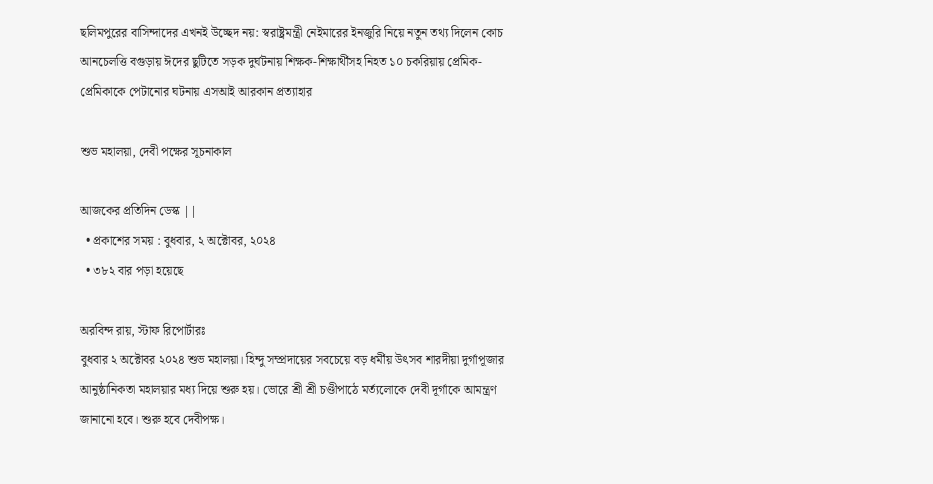ছলিমপুরের বাসিন্দাদের এখনই উচ্ছেদ নয়: স্বরাষ্ট্রমন্ত্রী নেইমারের ইনজুরি নিয়ে নতুন তথ্য দিলেন কোচ আনচেলত্তি বগুড়ায় ঈদের ছুটিতে সড়ক দুর্ঘটনায় শিক্ষক-শিক্ষার্থীসহ নিহত ১০ চকরিয়ায় প্রেমিক-প্রেমিকাকে পেটানোর ঘটনায় এসআই আরকান প্রত্যাহার

শুভ মহালয়া, দেবী পক্ষের সূচনাকাল

আজকের প্রতিদিন ডেস্ক ||
  • প্রকাশের সময় : বুধবার, ২ অক্টোবর, ২০২৪
  • ৩৮২ বার পড়া হয়েছে

অরবিন্দ রায়, স্টাফ রিপোর্টারঃ
বুধবার ২ অক্টোবর ২০২৪ শুভ মহালয়া। হিন্দু সম্প্রদায়ের সবচেয়ে বড় ধর্মীয় উৎসব শারদীয়া দুর্গাপূজার আনুষ্ঠানিকতা মহালয়ার মধ্য দিয়ে শুরু হয়। ভোরে শ্রী শ্রী চণ্ডীপাঠে মর্ত্যলোকে দেবী দূর্গাকে আমন্ত্রণ জানানো হবে। শুরু হবে দেবীপক্ষ।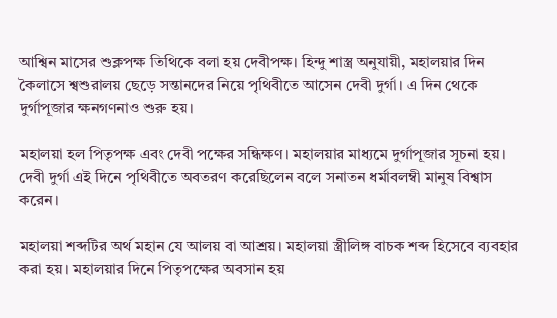আশ্বিন মাসের শুক্লপক্ষ তিথিকে বলা হয় দেবীপক্ষ। হিন্দু শাস্ত্র অনুযায়ী, মহালয়ার দিন কৈলাসে শ্বশুরালয় ছেড়ে সন্তানদের নিয়ে পৃথিবীতে আসেন দেবী দুর্গা। এ দিন থেকে দুর্গাপূজার ক্ষনগণনাও শুরু হয়।

মহালয়া হল পিতৃপক্ষ এবং দেবী পক্ষের সন্ধিক্ষণ। মহালয়ার মাধ্যমে দুর্গাপূজার সূচনা হয়। দেবী দুর্গা এই দিনে পৃথিবীতে অবতরণ করেছিলেন বলে সনাতন ধর্মাবলম্বী মানুষ বিশ্বাস করেন।

মহালয়া শব্দটির অর্থ মহান যে আলয় বা আশ্রয়। মহালয়া স্ত্রীলিঙ্গ বাচক শব্দ হিসেবে ব্যবহার করা হয়। মহালয়ার দিনে পিতৃপক্ষের অবসান হয়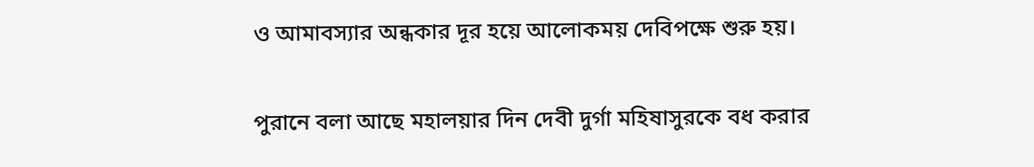ও আমাবস্যার অন্ধকার দূর হয়ে আলোকময় দেবিপক্ষে শুরু হয়।

পুরানে বলা আছে মহালয়ার দিন দেবী দুর্গা মহিষাসুরকে বধ করার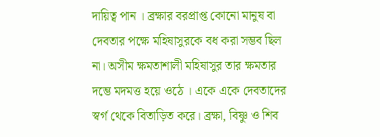দায়িত্ব পান । ব্রক্ষার বরপ্রাপ্ত কোনো মানুষ বা দেবতার পক্ষে মহিষাসুরকে বধ করা সম্ভব ছিল না। অসীম ক্ষমতাশালী মহিষাসুর তার ক্ষমতার দম্ভে মদমত্ত হয়ে ওঠে । একে একে দেবতাদের স্বর্গ থেকে বিতাড়িত করে। ব্রক্ষা, বিষ্ণু ও শিব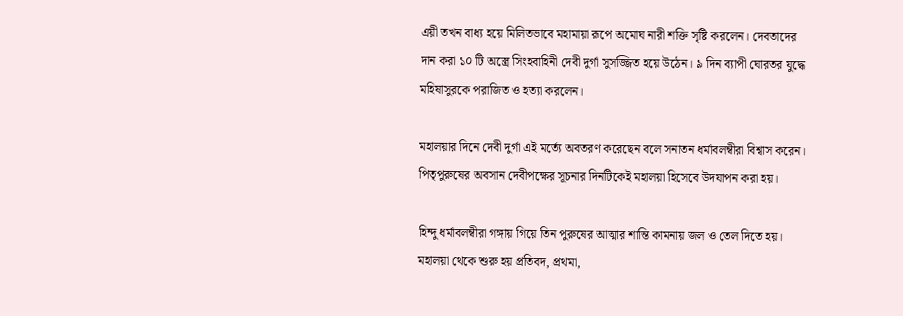এয়ী তখন বাধ্য হয়ে মিলিতভাবে মহামায়া রূপে অমোঘ নারী শক্তি সৃষ্টি করলেন। দেবতাদের দান করা ১০ টি অস্ত্রে সিংহবাহিনী দেবী দুর্গা সুসজ্জিত হয়ে উঠেন। ৯ দিন ব্যাপী ঘোরতর যুদ্ধে মহিষাসুরকে পরাজিত ও হত্যা করলেন।

মহালয়ার দিনে দেবী দুর্গা এই মর্ত্যে অবতরণ করেছেন বলে সনাতন ধর্মাবলম্বীরা বিশ্বাস করেন। পিতৃপুরুষের অবসান দেবীপক্ষের সূচনার দিনটিকেই মহালয়া হিসেবে উদযাপন করা হয়।

হিন্দু ধর্মাবলম্বীরা গঙ্গায় গিয়ে তিন পুরুষের আত্মার শান্তি কামনায় জল ও তেল দিতে হয়। মহালয়া থেকে শুরু হয় প্রতিবদ, প্রথমা,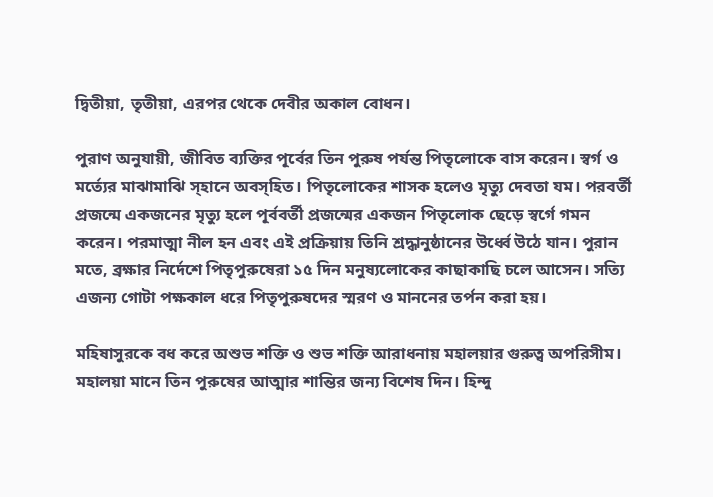দ্বিতীয়া, তৃতীয়া, এরপর থেকে দেবীর অকাল বোধন।

পুরাণ অনুযায়ী, জীবিত ব্যক্তির পূর্বের তিন পুরুষ পর্যন্ত পিতৃলোকে বাস করেন। স্বর্গ ও মর্ত্যের মাঝামাঝি স্হানে অবস্হিত। পিতৃলোকের শাসক হলেও মৃত্যু দেবতা যম। পরবর্তী প্রজন্মে একজনের মৃত্যু হলে পূর্ববর্তী প্রজন্মের একজন পিতৃলোক ছেড়ে স্বর্গে গমন করেন। পরমাত্মা নীল হন এবং এই প্রক্রিয়ায় তিনি শ্রদ্ধানুষ্ঠানের উর্ধ্বে উঠে যান। পুরান মতে, ব্রক্ষার নির্দেশে পিতৃপুরুষেরা ১৫ দিন মনুষ্যলোকের কাছাকাছি চলে আসেন। সত্যি এজন্য গোটা পক্ষকাল ধরে পিতৃপুরুষদের স্মরণ ও মাননের তর্পন করা হয়।

মহিষাসুরকে বধ করে অশুভ শক্তি ও শুভ শক্তি আরাধনায় মহালয়ার গুরুত্ব অপরিসীম। মহালয়া মানে তিন পুরুষের আত্মার শান্তির জন্য বিশেষ দিন। হিন্দু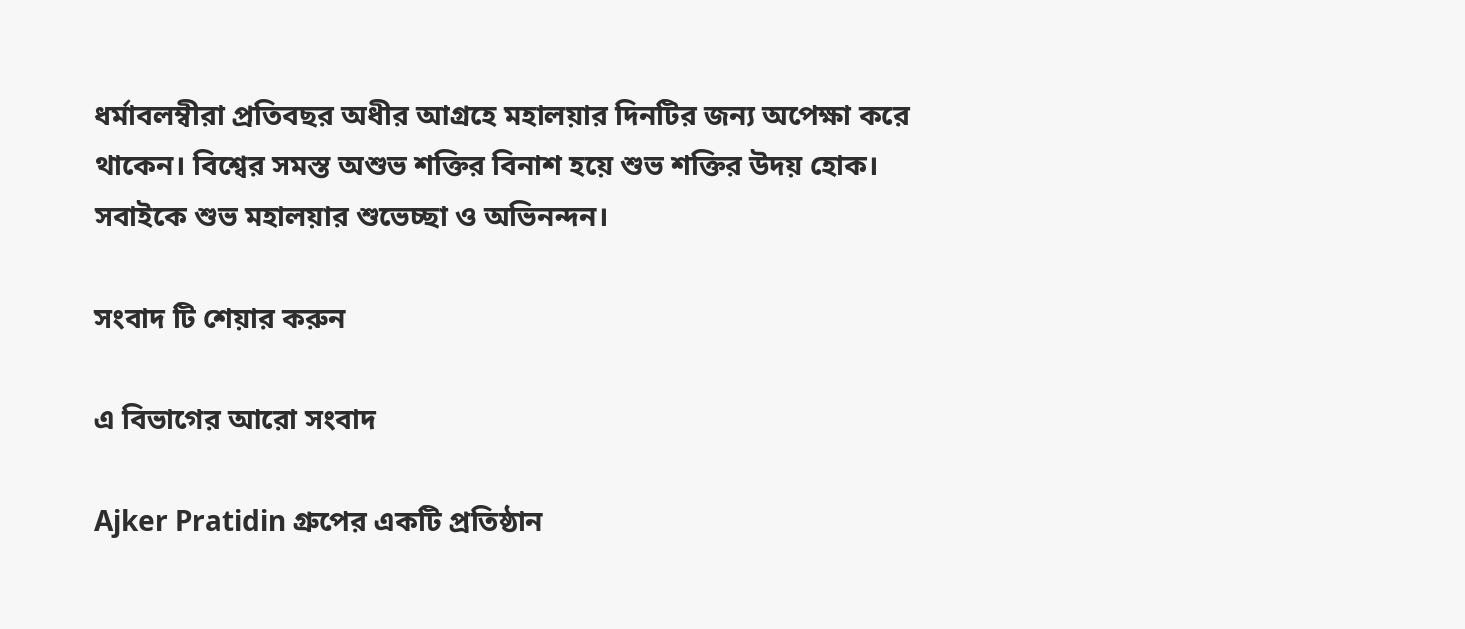ধর্মাবলম্বীরা প্রতিবছর অধীর আগ্রহে মহালয়ার দিনটির জন্য অপেক্ষা করে থাকেন। বিশ্বের সমস্ত অশুভ শক্তির বিনাশ হয়ে শুভ শক্তির উদয় হোক। সবাইকে শুভ মহালয়ার শুভেচ্ছা ও অভিনন্দন।

সংবাদ টি শেয়ার করুন

এ বিভাগের আরো সংবাদ

Ajker Pratidin গ্রুপের একটি প্রতিষ্ঠান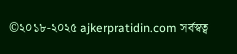©২০১৮-২০২৫ ajkerpratidin.com সর্বস্বত্ব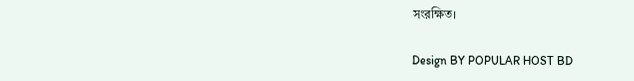সংরক্ষিত।

Design BY POPULAR HOST BD